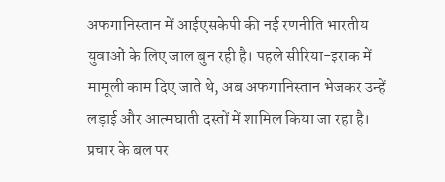अफगानिस्तान में आईएसकेपी की नई रणनीति भारतीय युवाओं के लिए जाल बुन रही है। पहले सीरिया-इराक में मामूली काम दिए जाते थे, अब अफगानिस्तान भेजकर उन्हें लड़ाई और आत्मघाती दस्तों में शामिल किया जा रहा है। प्रचार के बल पर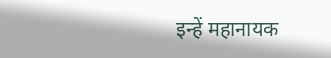इन्हें महानायक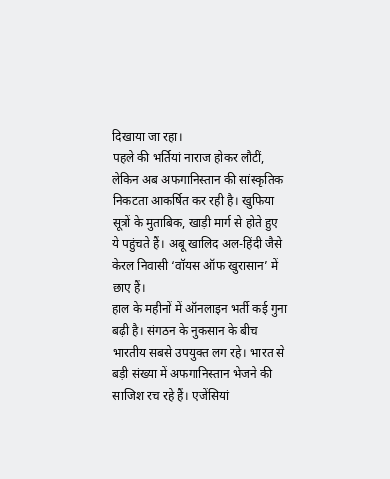दिखाया जा रहा।
पहले की भर्तियां नाराज होकर लौटीं, लेकिन अब अफगानिस्तान की सांस्कृतिक निकटता आकर्षित कर रही है। खुफिया सूत्रों के मुताबिक, खाड़ी मार्ग से होते हुए ये पहुंचते हैं। अबू खालिद अल-हिंदी जैसे केरल निवासी ‘वॉयस ऑफ खुरासान’ में छाए हैं।
हाल के महीनों में ऑनलाइन भर्ती कई गुना बढ़ी है। संगठन के नुकसान के बीच भारतीय सबसे उपयुक्त लग रहे। भारत से बड़ी संख्या में अफगानिस्तान भेजने की साजिश रच रहे हैं। एजेंसियां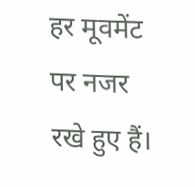हर मूवमेंट पर नजर रखे हुए हैं।